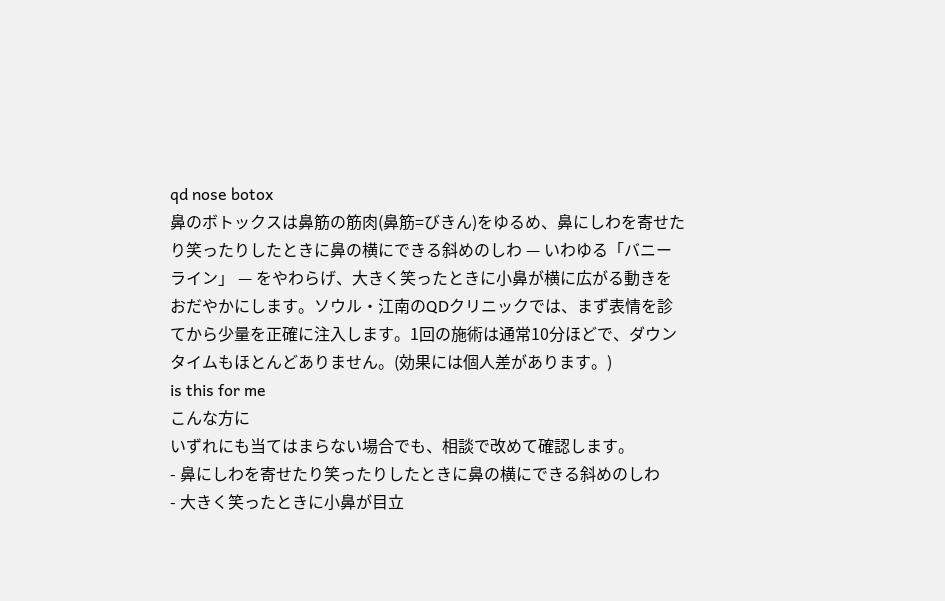qd nose botox
鼻のボトックスは鼻筋の筋肉(鼻筋=びきん)をゆるめ、鼻にしわを寄せたり笑ったりしたときに鼻の横にできる斜めのしわ — いわゆる「バニーライン」 — をやわらげ、大きく笑ったときに小鼻が横に広がる動きをおだやかにします。ソウル・江南のQDクリニックでは、まず表情を診てから少量を正確に注入します。1回の施術は通常10分ほどで、ダウンタイムもほとんどありません。(効果には個人差があります。)
is this for me
こんな方に
いずれにも当てはまらない場合でも、相談で改めて確認します。
- 鼻にしわを寄せたり笑ったりしたときに鼻の横にできる斜めのしわ
- 大きく笑ったときに小鼻が目立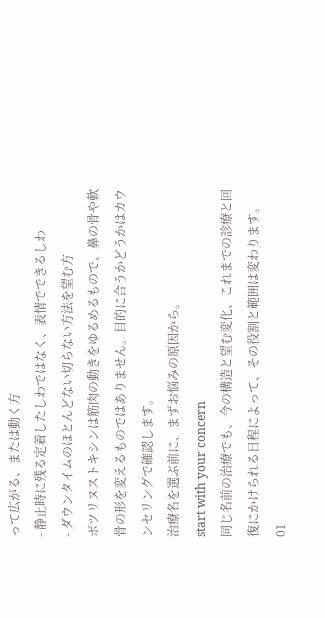って広がる、または動く方
- 静止時に残る定着したしわではなく、表情でできるしわ
- ダウンタイムのほとんどない切らない方法を望む方
ボツリヌストキシンは筋肉の動きをゆるめるもので、鼻の骨や軟骨の形を変えるものではありません。目的に合うかどうかはカウンセリングで確認します。
治療名を選ぶ前に、まずお悩みの原因から。
start with your concern
同じ名前の治療でも、今の構造と望む変化、これまでの診療と回復にかけられる日程によって、その役割と範囲は変わります。
01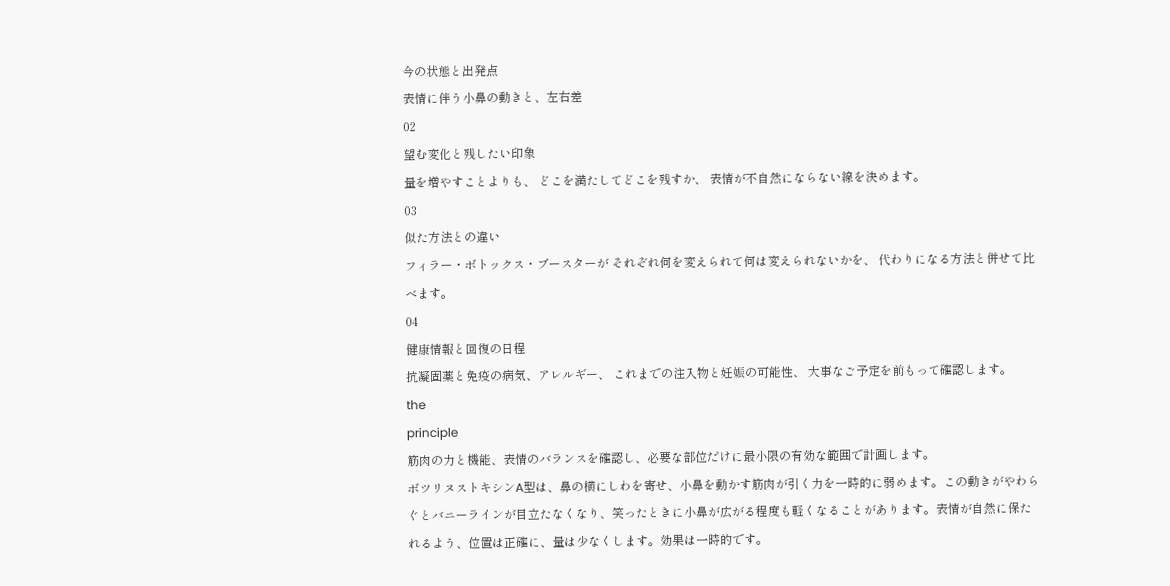今の状態と出発点
表情に伴う小鼻の動きと、左右差
02
望む変化と残したい印象
量を増やすことよりも、 どこを満たしてどこを残すか、 表情が不自然にならない線を決めます。
03
似た方法との違い
フィラー・ボトックス・ブースターが それぞれ何を変えられて何は変えられないかを、 代わりになる方法と併せて比べます。
04
健康情報と回復の日程
抗凝固薬と免疫の病気、アレルギー、 これまでの注入物と妊娠の可能性、 大事なご予定を前もって確認します。
the
principle
筋肉の力と機能、表情のバランスを確認し、必要な部位だけに最小限の有効な範囲で計画します。
ボツリヌストキシンA型は、鼻の横にしわを寄せ、小鼻を動かす筋肉が引く力を一時的に弱めます。この動きがやわらぐとバニーラインが目立たなくなり、笑ったときに小鼻が広がる程度も軽くなることがあります。表情が自然に保たれるよう、位置は正確に、量は少なくします。効果は一時的です。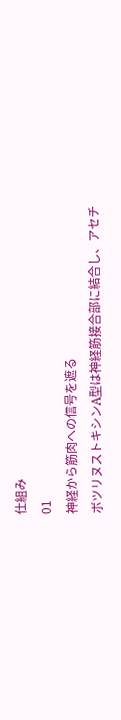仕組み
01
神経から筋肉への信号を遮る
ボツリヌストキシンA型は神経筋接合部に結合し、アセチ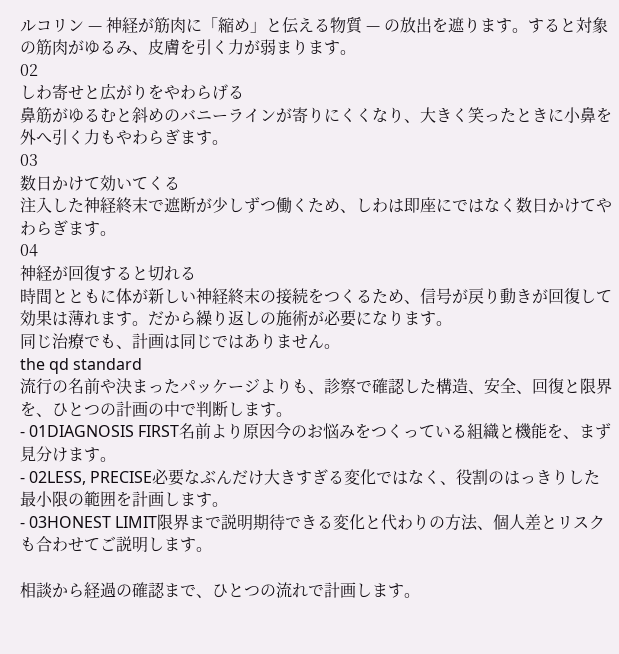ルコリン — 神経が筋肉に「縮め」と伝える物質 — の放出を遮ります。すると対象の筋肉がゆるみ、皮膚を引く力が弱まります。
02
しわ寄せと広がりをやわらげる
鼻筋がゆるむと斜めのバニーラインが寄りにくくなり、大きく笑ったときに小鼻を外へ引く力もやわらぎます。
03
数日かけて効いてくる
注入した神経終末で遮断が少しずつ働くため、しわは即座にではなく数日かけてやわらぎます。
04
神経が回復すると切れる
時間とともに体が新しい神経終末の接続をつくるため、信号が戻り動きが回復して効果は薄れます。だから繰り返しの施術が必要になります。
同じ治療でも、計画は同じではありません。
the qd standard
流行の名前や決まったパッケージよりも、診察で確認した構造、安全、回復と限界を、ひとつの計画の中で判断します。
- 01DIAGNOSIS FIRST名前より原因今のお悩みをつくっている組織と機能を、まず見分けます。
- 02LESS, PRECISE必要なぶんだけ大きすぎる変化ではなく、役割のはっきりした最小限の範囲を計画します。
- 03HONEST LIMIT限界まで説明期待できる変化と代わりの方法、個人差とリスクも合わせてご説明します。

相談から経過の確認まで、ひとつの流れで計画します。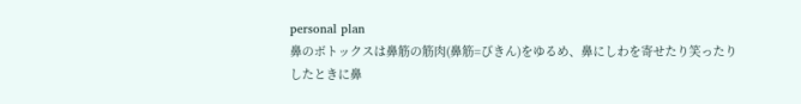personal plan
鼻のボトックスは鼻筋の筋肉(鼻筋=びきん)をゆるめ、鼻にしわを寄せたり笑ったりしたときに鼻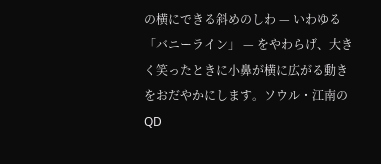の横にできる斜めのしわ — いわゆる「バニーライン」 — をやわらげ、大きく笑ったときに小鼻が横に広がる動きをおだやかにします。ソウル・江南のQD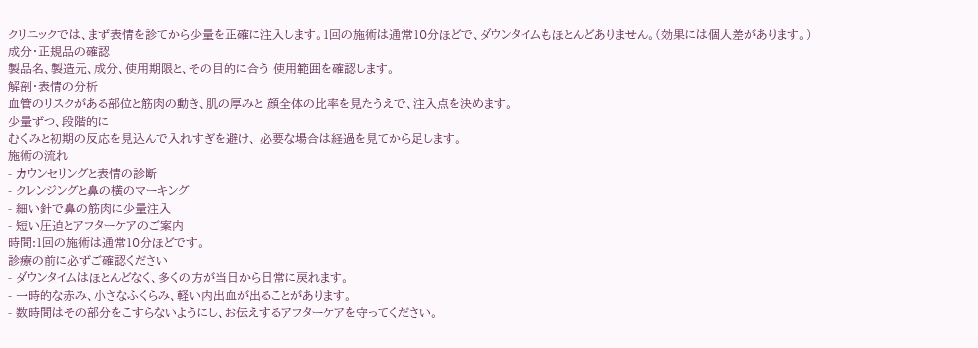クリニックでは、まず表情を診てから少量を正確に注入します。1回の施術は通常10分ほどで、ダウンタイムもほとんどありません。(効果には個人差があります。)
成分・正規品の確認
製品名、製造元、成分、使用期限と、その目的に合う 使用範囲を確認します。
解剖・表情の分析
血管のリスクがある部位と筋肉の動き、肌の厚みと 顔全体の比率を見たうえで、注入点を決めます。
少量ずつ、段階的に
むくみと初期の反応を見込んで入れすぎを避け、 必要な場合は経過を見てから足します。
施術の流れ
- カウンセリングと表情の診断
- クレンジングと鼻の横のマーキング
- 細い針で鼻の筋肉に少量注入
- 短い圧迫とアフターケアのご案内
時間:1回の施術は通常10分ほどです。
診療の前に必ずご確認ください
- ダウンタイムはほとんどなく、多くの方が当日から日常に戻れます。
- 一時的な赤み、小さなふくらみ、軽い内出血が出ることがあります。
- 数時間はその部分をこすらないようにし、お伝えするアフターケアを守ってください。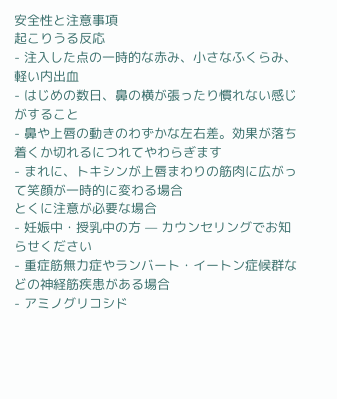安全性と注意事項
起こりうる反応
- 注入した点の一時的な赤み、小さなふくらみ、軽い内出血
- はじめの数日、鼻の横が張ったり慣れない感じがすること
- 鼻や上唇の動きのわずかな左右差。効果が落ち着くか切れるにつれてやわらぎます
- まれに、トキシンが上唇まわりの筋肉に広がって笑顔が一時的に変わる場合
とくに注意が必要な場合
- 妊娠中・授乳中の方 — カウンセリングでお知らせください
- 重症筋無力症やランバート・イートン症候群などの神経筋疾患がある場合
- アミノグリコシド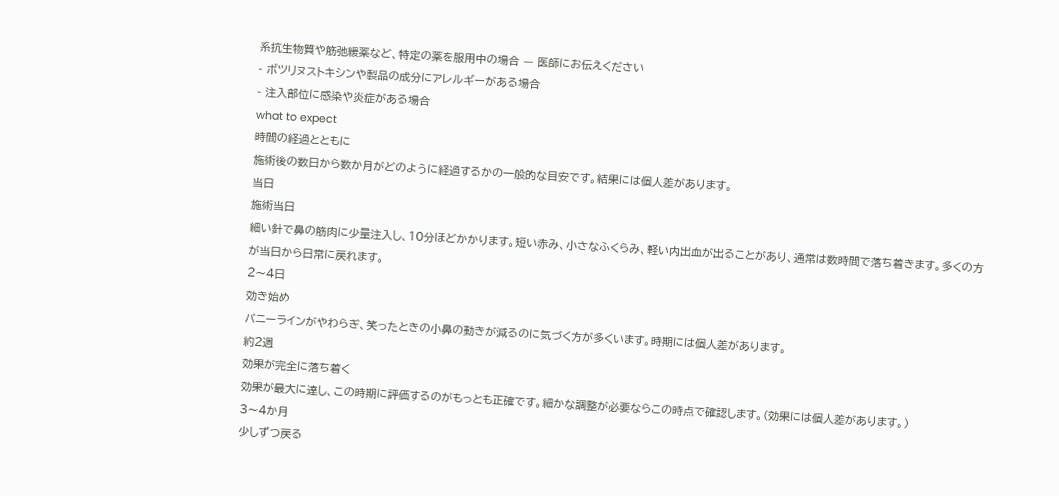系抗生物質や筋弛緩薬など、特定の薬を服用中の場合 — 医師にお伝えください
- ボツリヌストキシンや製品の成分にアレルギーがある場合
- 注入部位に感染や炎症がある場合
what to expect
時間の経過とともに
施術後の数日から数か月がどのように経過するかの一般的な目安です。結果には個人差があります。
当日
施術当日
細い針で鼻の筋肉に少量注入し、10分ほどかかります。短い赤み、小さなふくらみ、軽い内出血が出ることがあり、通常は数時間で落ち着きます。多くの方が当日から日常に戻れます。
2〜4日
効き始め
バニーラインがやわらぎ、笑ったときの小鼻の動きが減るのに気づく方が多くいます。時期には個人差があります。
約2週
効果が完全に落ち着く
効果が最大に達し、この時期に評価するのがもっとも正確です。細かな調整が必要ならこの時点で確認します。(効果には個人差があります。)
3〜4か月
少しずつ戻る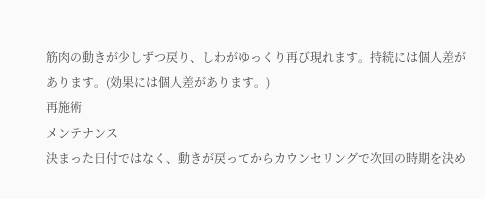筋肉の動きが少しずつ戻り、しわがゆっくり再び現れます。持続には個人差があります。(効果には個人差があります。)
再施術
メンテナンス
決まった日付ではなく、動きが戻ってからカウンセリングで次回の時期を決め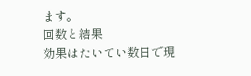ます。
回数と結果
効果はたいてい数日で現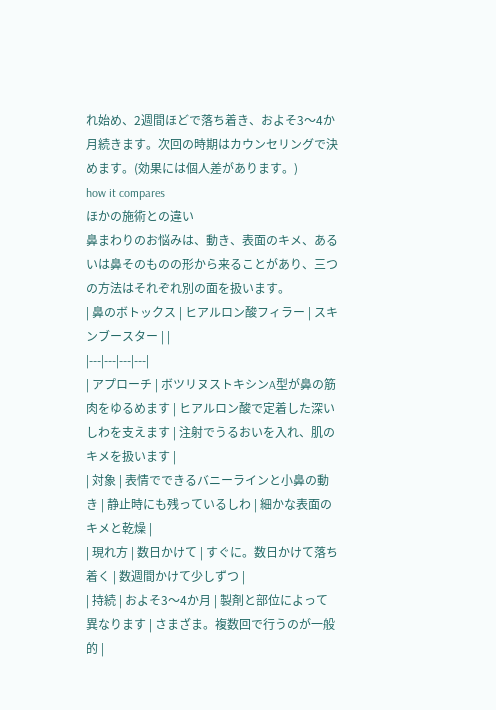れ始め、2週間ほどで落ち着き、およそ3〜4か月続きます。次回の時期はカウンセリングで決めます。(効果には個人差があります。)
how it compares
ほかの施術との違い
鼻まわりのお悩みは、動き、表面のキメ、あるいは鼻そのものの形から来ることがあり、三つの方法はそれぞれ別の面を扱います。
| 鼻のボトックス | ヒアルロン酸フィラー | スキンブースター | |
|---|---|---|---|
| アプローチ | ボツリヌストキシンA型が鼻の筋肉をゆるめます | ヒアルロン酸で定着した深いしわを支えます | 注射でうるおいを入れ、肌のキメを扱います |
| 対象 | 表情でできるバニーラインと小鼻の動き | 静止時にも残っているしわ | 細かな表面のキメと乾燥 |
| 現れ方 | 数日かけて | すぐに。数日かけて落ち着く | 数週間かけて少しずつ |
| 持続 | およそ3〜4か月 | 製剤と部位によって異なります | さまざま。複数回で行うのが一般的 |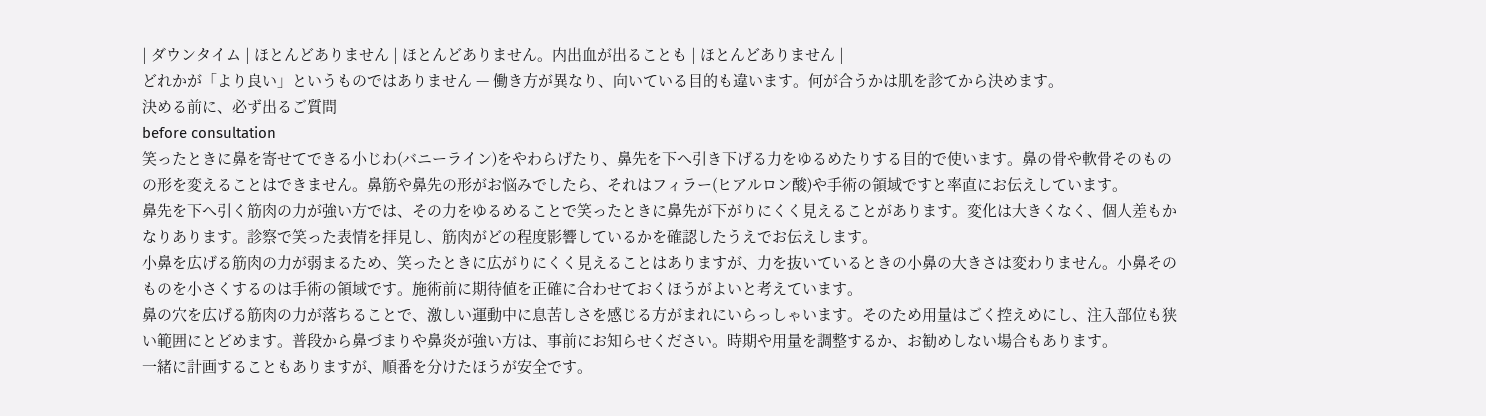| ダウンタイム | ほとんどありません | ほとんどありません。内出血が出ることも | ほとんどありません |
どれかが「より良い」というものではありません — 働き方が異なり、向いている目的も違います。何が合うかは肌を診てから決めます。
決める前に、必ず出るご質問
before consultation
笑ったときに鼻を寄せてできる小じわ(バニーライン)をやわらげたり、鼻先を下へ引き下げる力をゆるめたりする目的で使います。鼻の骨や軟骨そのものの形を変えることはできません。鼻筋や鼻先の形がお悩みでしたら、それはフィラー(ヒアルロン酸)や手術の領域ですと率直にお伝えしています。
鼻先を下へ引く筋肉の力が強い方では、その力をゆるめることで笑ったときに鼻先が下がりにくく見えることがあります。変化は大きくなく、個人差もかなりあります。診察で笑った表情を拝見し、筋肉がどの程度影響しているかを確認したうえでお伝えします。
小鼻を広げる筋肉の力が弱まるため、笑ったときに広がりにくく見えることはありますが、力を抜いているときの小鼻の大きさは変わりません。小鼻そのものを小さくするのは手術の領域です。施術前に期待値を正確に合わせておくほうがよいと考えています。
鼻の穴を広げる筋肉の力が落ちることで、激しい運動中に息苦しさを感じる方がまれにいらっしゃいます。そのため用量はごく控えめにし、注入部位も狭い範囲にとどめます。普段から鼻づまりや鼻炎が強い方は、事前にお知らせください。時期や用量を調整するか、お勧めしない場合もあります。
一緒に計画することもありますが、順番を分けたほうが安全です。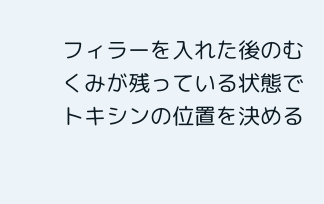フィラーを入れた後のむくみが残っている状態でトキシンの位置を決める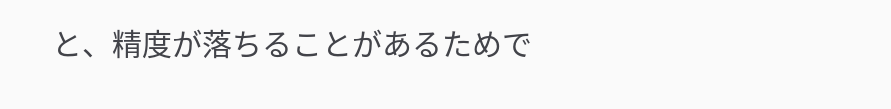と、精度が落ちることがあるためで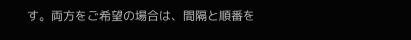す。両方をご希望の場合は、間隔と順番を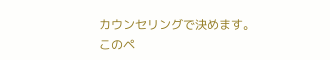カウンセリングで決めます。
このペ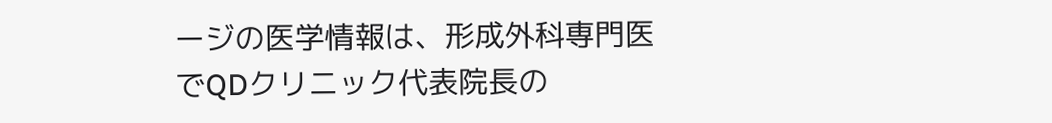ージの医学情報は、形成外科専門医でQDクリニック代表院長の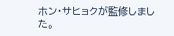ホン・サヒョクが監修しました。